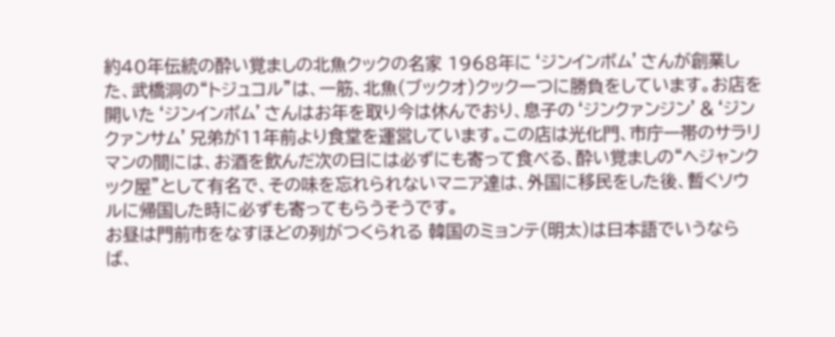約40年伝統の酔い覚ましの北魚クックの名家 1968年に‘ジンインボム’さんが創業した、武橋洞の“トジュコル”は、一筋、北魚(ブックオ)クック一つに勝負をしています。お店を開いた‘ジンインボム’さんはお年を取り今は休んでおり、息子の‘ジンクァンジン’&‘ジンクァンサム’兄弟が11年前より食堂を運営しています。この店は光化門、市庁一帯のサラリマンの間には、お酒を飲んだ次の日には必ずにも寄って食べる、酔い覚ましの“ヘジャンクック屋”として有名で、その味を忘れられないマニア達は、外国に移民をした後、暫くソウルに帰国した時に必ずも寄ってもらうそうです。
お昼は門前市をなすほどの列がつくられる 韓国のミョンテ(明太)は日本語でいうならば、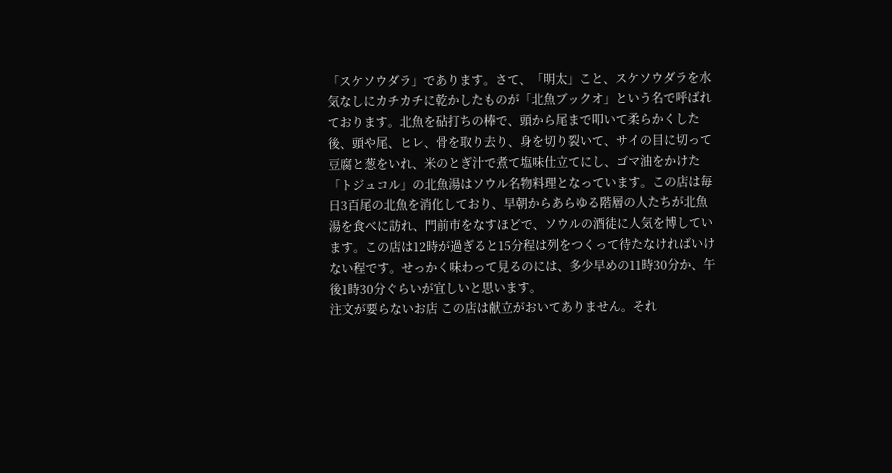「スケソウダラ」であります。さて、「明太」こと、スケソウダラを水気なしにカチカチに乾かしたものが「北魚ブックオ」という名で呼ばれております。北魚を砧打ちの棒で、頭から尾まで叩いて柔らかくした後、頭や尾、ヒレ、骨を取り去り、身を切り裂いて、サイの目に切って豆腐と葱をいれ、米のとぎ汁で煮て塩味仕立てにし、ゴマ油をかけた「トジュコル」の北魚湯はソウル名物料理となっています。この店は毎日3百尾の北魚を消化しており、早朝からあらゆる階層の人たちが北魚湯を食べに訪れ、門前市をなすほどで、ソウルの酒徒に人気を博しています。この店は12時が過ぎると15分程は列をつくって待たなければいけない程です。せっかく味わって見るのには、多少早めの11時30分か、午後1時30分ぐらいが宜しいと思います。
注文が要らないお店 この店は献立がおいてありません。それ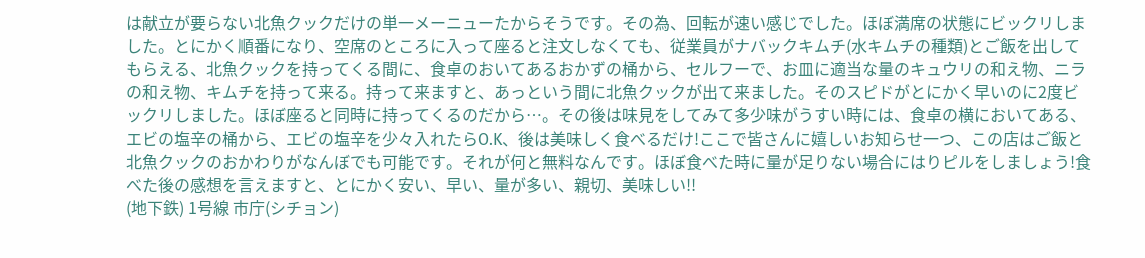は献立が要らない北魚クックだけの単一メーニューたからそうです。その為、回転が速い感じでした。ほぼ満席の状態にビックリしました。とにかく順番になり、空席のところに入って座ると注文しなくても、従業員がナバックキムチ(水キムチの種類)とご飯を出してもらえる、北魚クックを持ってくる間に、食卓のおいてあるおかずの桶から、セルフーで、お皿に適当な量のキュウリの和え物、ニラの和え物、キムチを持って来る。持って来ますと、あっという間に北魚クックが出て来ました。そのスピドがとにかく早いのに2度ビックリしました。ほぼ座ると同時に持ってくるのだから…。その後は味見をしてみて多少味がうすい時には、食卓の横においてある、エビの塩辛の桶から、エビの塩辛を少々入れたらO.K、後は美味しく食べるだけ!ここで皆さんに嬉しいお知らせ一つ、この店はご飯と北魚クックのおかわりがなんぼでも可能です。それが何と無料なんです。ほぼ食べた時に量が足りない場合にはりピルをしましょう!食べた後の感想を言えますと、とにかく安い、早い、量が多い、親切、美味しい!!
(地下鉄) 1号線 市庁(シチョン)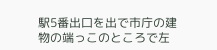駅5番出口を出で市庁の建物の端っこのところで左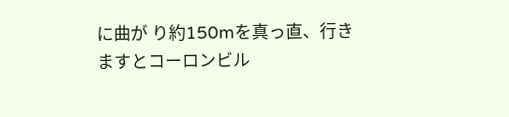に曲が り約150mを真っ直、行きますとコーロンビル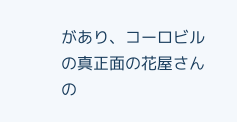があり、コーロビルの真正面の花屋さんの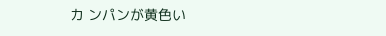カ ンパンが黄色い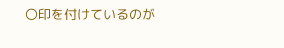〇印を付けているのが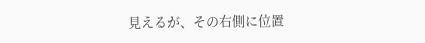見えるが、その右側に位置